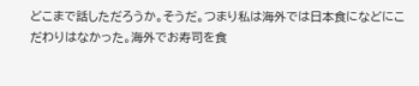どこまで話しただろうか。そうだ。つまり私は海外では日本食になどにこだわりはなかった。海外でお寿司を食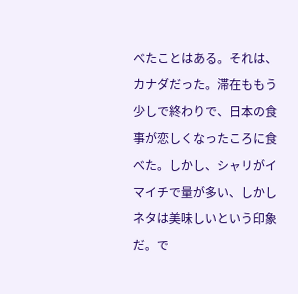べたことはある。それは、カナダだった。滞在ももう少しで終わりで、日本の食事が恋しくなったころに食べた。しかし、シャリがイマイチで量が多い、しかしネタは美味しいという印象だ。で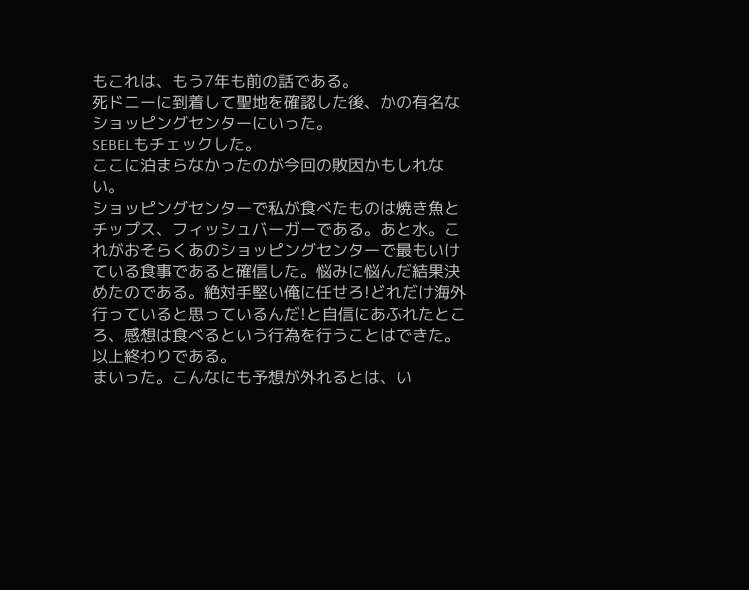もこれは、もう7年も前の話である。
死ドニーに到着して聖地を確認した後、かの有名なショッピングセンターにいった。
SEBELもチェックした。
ここに泊まらなかったのが今回の敗因かもしれない。
ショッピングセンターで私が食べたものは焼き魚とチップス、フィッシュバーガーである。あと水。これがおそらくあのショッピングセンターで最もいけている食事であると確信した。悩みに悩んだ結果決めたのである。絶対手堅い俺に任せろ!どれだけ海外行っていると思っているんだ!と自信にあふれたところ、感想は食べるという行為を行うことはできた。以上終わりである。
まいった。こんなにも予想が外れるとは、い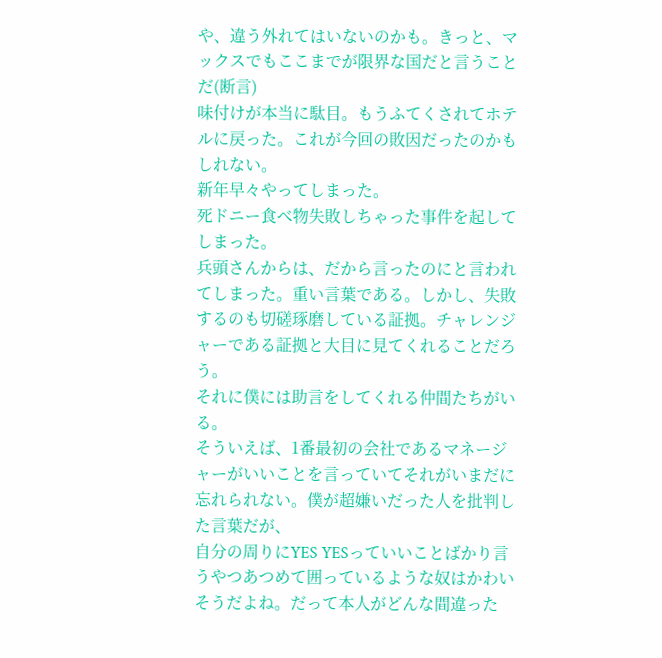や、違う外れてはいないのかも。きっと、マックスでもここまでが限界な国だと言うことだ(断言)
味付けが本当に駄目。もうふてくされてホテルに戻った。これが今回の敗因だったのかもしれない。
新年早々やってしまった。
死ドニー食べ物失敗しちゃった事件を起してしまった。
兵頭さんからは、だから言ったのにと言われてしまった。重い言葉である。しかし、失敗するのも切磋琢磨している証拠。チャレンジャーである証拠と大目に見てくれることだろう。
それに僕には助言をしてくれる仲間たちがいる。
そういえば、1番最初の会社であるマネージャーがいいことを言っていてそれがいまだに忘れられない。僕が超嫌いだった人を批判した言葉だが、
自分の周りにYES YESっていいことばかり言うやつあつめて囲っているような奴はかわいそうだよね。だって本人がどんな間違った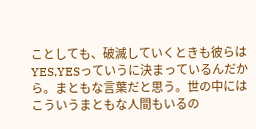ことしても、破滅していくときも彼らはYES,YESっていうに決まっているんだから。まともな言葉だと思う。世の中にはこういうまともな人間もいるの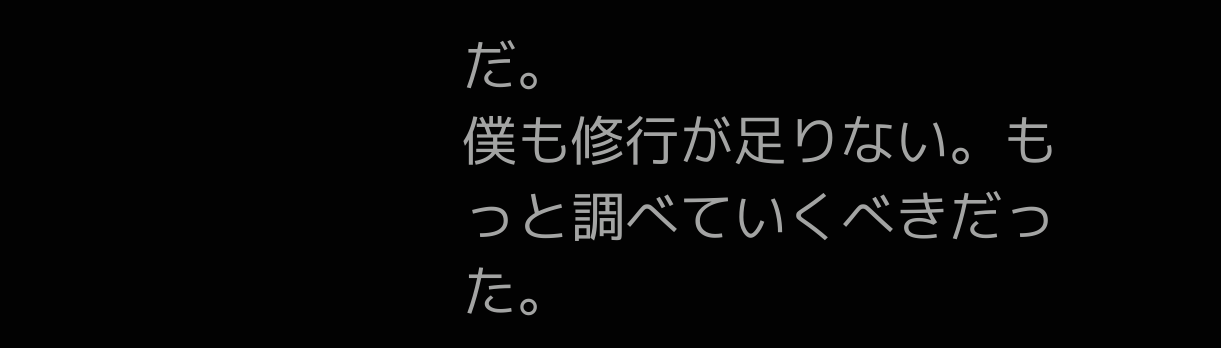だ。
僕も修行が足りない。もっと調べていくべきだった。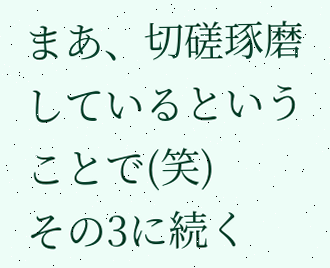まあ、切磋琢磨しているということで(笑)
その3に続く